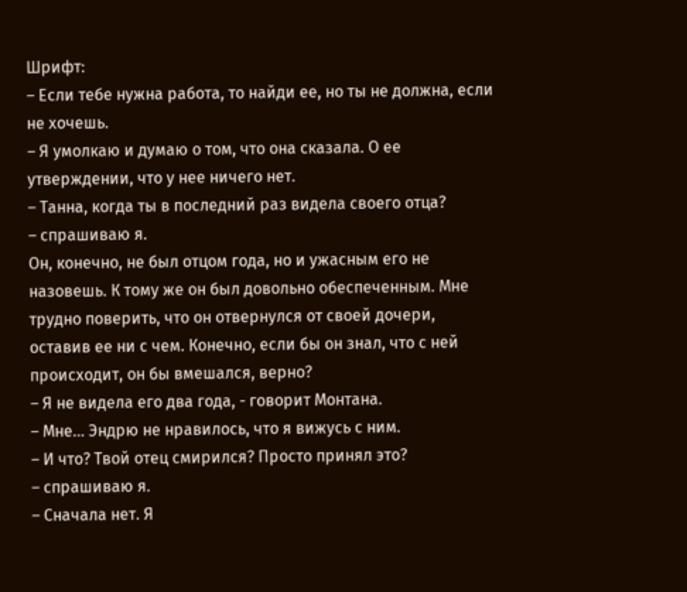Шрифт:
– Если тебе нужна работа, то найди ее, но ты не должна, если не хочешь.
– Я умолкаю и думаю о том, что она сказала. О ее утверждении, что у нее ничего нет.
– Танна, когда ты в последний раз видела своего отца?
– спрашиваю я.
Он, конечно, не был отцом года, но и ужасным его не назовешь. К тому же он был довольно обеспеченным. Мне трудно поверить, что он отвернулся от своей дочери, оставив ее ни с чем. Конечно, если бы он знал, что с ней происходит, он бы вмешался, верно?
– Я не видела его два года, - говорит Монтана.
– Мне… Эндрю не нравилось, что я вижусь с ним.
– И что? Твой отец смирился? Просто принял это?
– спрашиваю я.
– Сначала нет. Я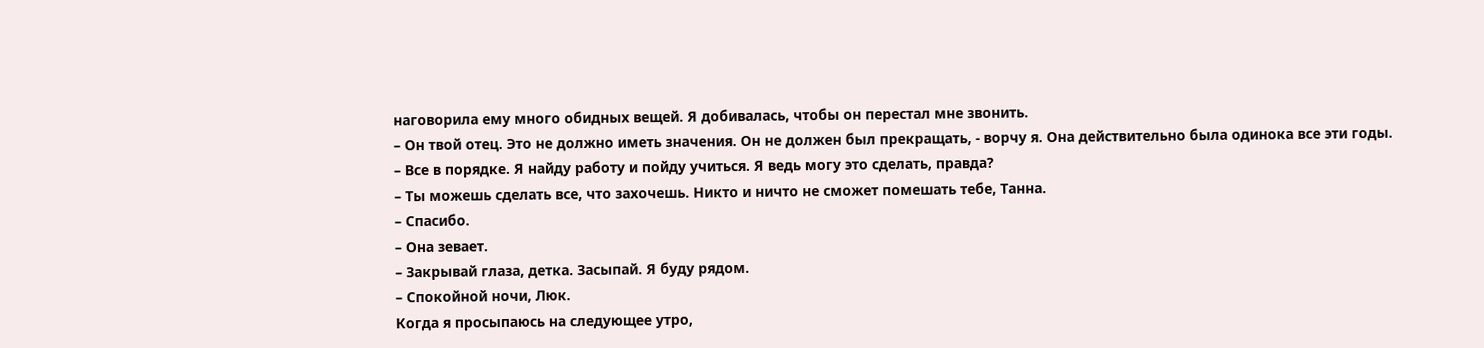наговорила ему много обидных вещей. Я добивалась, чтобы он перестал мне звонить.
– Он твой отец. Это не должно иметь значения. Он не должен был прекращать, - ворчу я. Она действительно была одинока все эти годы.
– Все в порядке. Я найду работу и пойду учиться. Я ведь могу это сделать, правда?
– Ты можешь сделать все, что захочешь. Никто и ничто не сможет помешать тебе, Танна.
– Спасибо.
– Она зевает.
– Закрывай глаза, детка. Засыпай. Я буду рядом.
– Спокойной ночи, Люк.
Когда я просыпаюсь на следующее утро,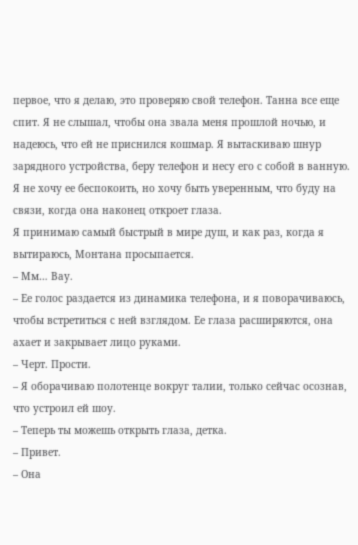первое, что я делаю, это проверяю свой телефон. Танна все еще спит. Я не слышал, чтобы она звала меня прошлой ночью, и надеюсь, что ей не приснился кошмар. Я вытаскиваю шнур зарядного устройства, беру телефон и несу его с собой в ванную. Я не хочу ее беспокоить, но хочу быть уверенным, что буду на связи, когда она наконец откроет глаза.
Я принимаю самый быстрый в мире душ, и как раз, когда я вытираюсь, Монтана просыпается.
– Мм… Вау.
– Ее голос раздается из динамика телефона, и я поворачиваюсь, чтобы встретиться с ней взглядом. Ее глаза расширяются, она ахает и закрывает лицо руками.
– Черт. Прости.
– Я оборачиваю полотенце вокруг талии, только сейчас осознав, что устроил ей шоу.
– Теперь ты можешь открыть глаза, детка.
– Привет.
– Она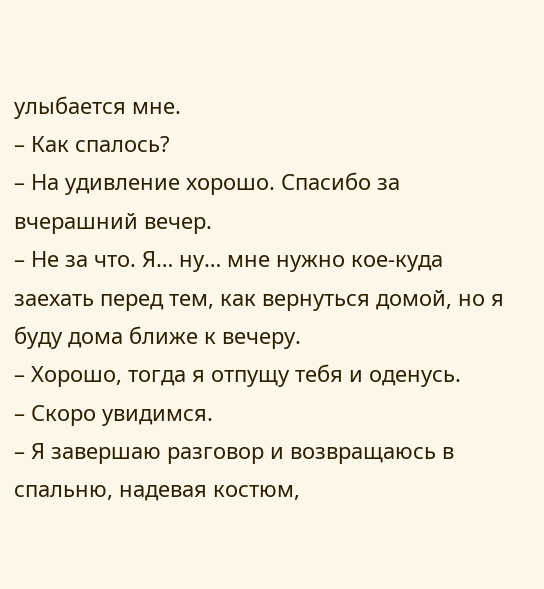улыбается мне.
– Как спалось?
– На удивление хорошо. Спасибо за вчерашний вечер.
– Не за что. Я… ну… мне нужно кое-куда заехать перед тем, как вернуться домой, но я буду дома ближе к вечеру.
– Хорошо, тогда я отпущу тебя и оденусь.
– Скоро увидимся.
– Я завершаю разговор и возвращаюсь в спальню, надевая костюм,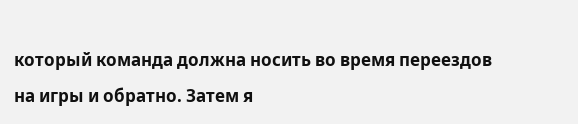который команда должна носить во время переездов на игры и обратно. Затем я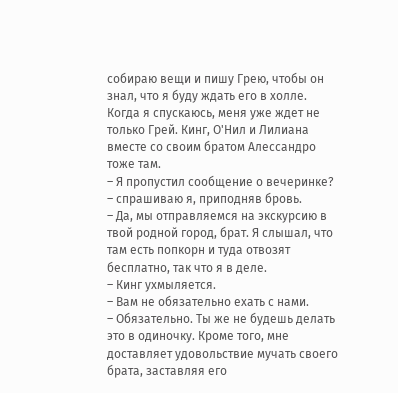собираю вещи и пишу Грею, чтобы он знал, что я буду ждать его в холле.
Когда я спускаюсь, меня уже ждет не только Грей. Кинг, О'Нил и Лилиана вместе со своим братом Алессандро тоже там.
– Я пропустил сообщение о вечеринке?
– спрашиваю я, приподняв бровь.
– Да, мы отправляемся на экскурсию в твой родной город, брат. Я слышал, что там есть попкорн и туда отвозят бесплатно, так что я в деле.
– Кинг ухмыляется.
– Вам не обязательно ехать с нами.
– Обязательно. Ты же не будешь делать это в одиночку. Кроме того, мне доставляет удовольствие мучать своего брата, заставляя его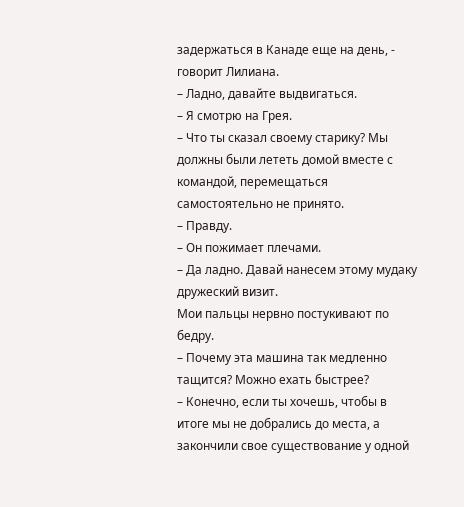задержаться в Канаде еще на день, - говорит Лилиана.
– Ладно, давайте выдвигаться.
– Я смотрю на Грея.
– Что ты сказал своему старику? Мы должны были лететь домой вместе с командой, перемещаться самостоятельно не принято.
– Правду.
– Он пожимает плечами.
– Да ладно. Давай нанесем этому мудаку дружеский визит.
Мои пальцы нервно постукивают по бедру.
– Почему эта машина так медленно тащится? Можно ехать быстрее?
– Конечно, если ты хочешь, чтобы в итоге мы не добрались до места, а закончили свое существование у одной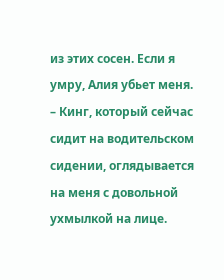из этих сосен. Если я умру, Алия убьет меня.
– Кинг, который сейчас сидит на водительском сидении, оглядывается на меня с довольной ухмылкой на лице.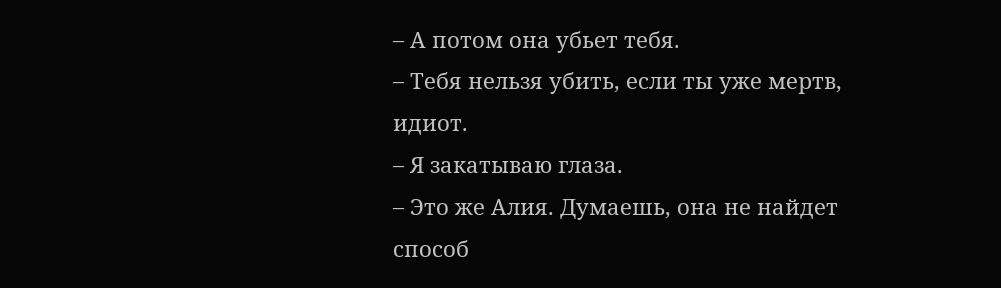– А потом она убьет тебя.
– Тебя нельзя убить, если ты уже мертв, идиот.
– Я закатываю глаза.
– Это же Алия. Думаешь, она не найдет способ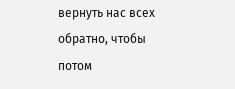вернуть нас всех обратно, чтобы потом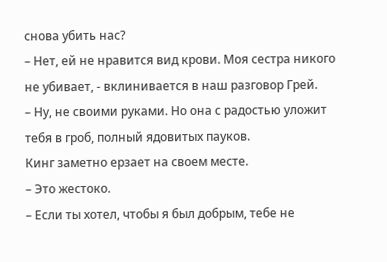снова убить нас?
– Нет, ей не нравится вид крови. Моя сестра никого не убивает, - вклинивается в наш разговор Грей.
– Ну, не своими руками. Но она с радостью уложит тебя в гроб, полный ядовитых пауков.
Кинг заметно ерзает на своем месте.
– Это жестоко.
– Если ты хотел, чтобы я был добрым, тебе не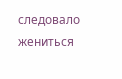следовало жениться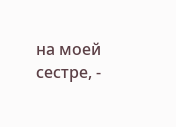на моей сестре, -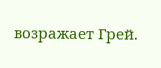возражает Грей.